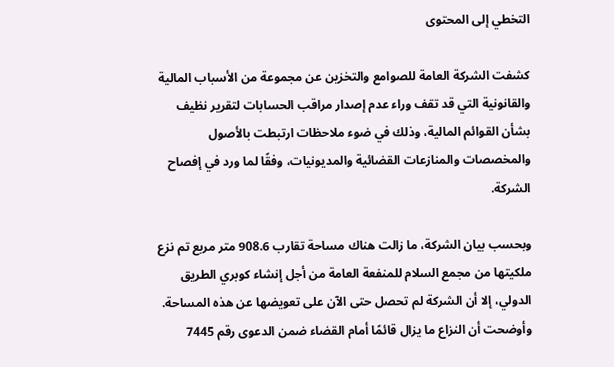التخطي إلى المحتوى

كشفت الشركة العامة للصوامع والتخزين عن مجموعة من الأسباب المالية والقانونية التي قد تقف وراء عدم إصدار مراقب الحسابات لتقرير نظيف بشأن القوائم المالية، وذلك في ضوء ملاحظات ارتبطت بالأصول والمخصصات والمنازعات القضائية والمديونيات، وفقًا لما ورد في إفصاح الشركة.

وبحسب بيان الشركة، ما زالت هناك مساحة تقارب 908.6 متر مربع تم نزع ملكيتها من مجمع السلام للمنفعة العامة من أجل إنشاء كوبري الطريق الدولي، إلا أن الشركة لم تحصل حتى الآن على تعويضها عن هذه المساحة. وأوضحت أن النزاع ما يزال قائمًا أمام القضاء ضمن الدعوى رقم 7445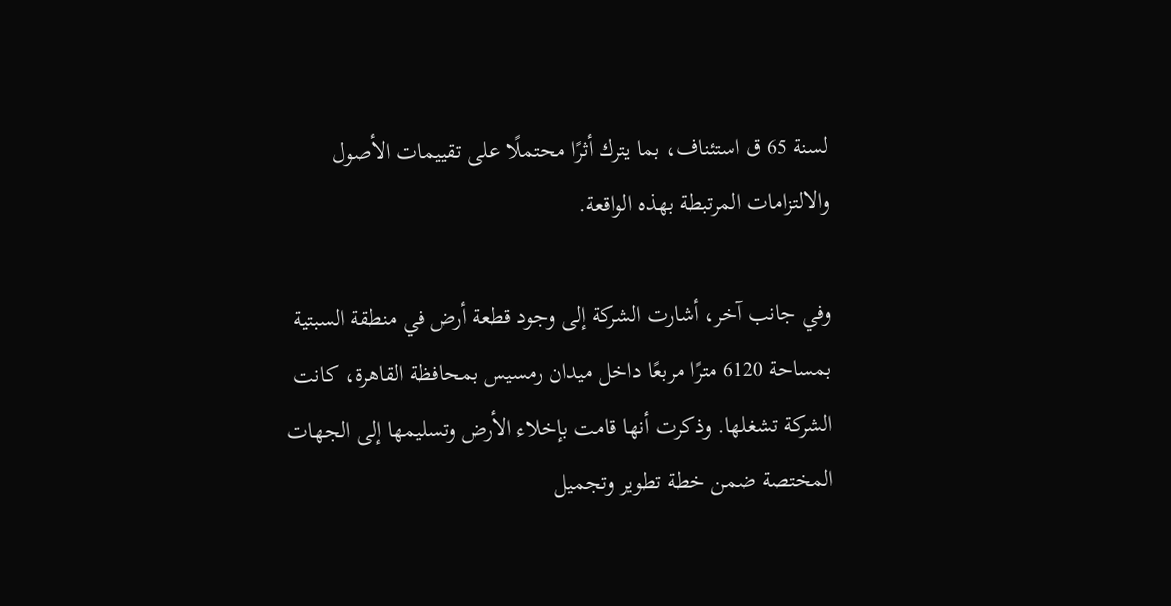لسنة 65 ق استئناف، بما يترك أثرًا محتملًا على تقييمات الأصول والالتزامات المرتبطة بهذه الواقعة.

وفي جانب آخر، أشارت الشركة إلى وجود قطعة أرض في منطقة السبتية بمساحة 6120 مترًا مربعًا داخل ميدان رمسيس بمحافظة القاهرة، كانت الشركة تشغلها. وذكرت أنها قامت بإخلاء الأرض وتسليمها إلى الجهات المختصة ضمن خطة تطوير وتجميل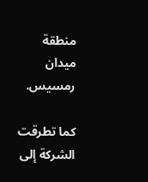منطقة ميدان رمسيس.

كما تطرقت الشركة إلى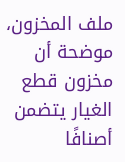ملف المخزون، موضحة أن مخزون قطع الغيار يتضمن أصنافًا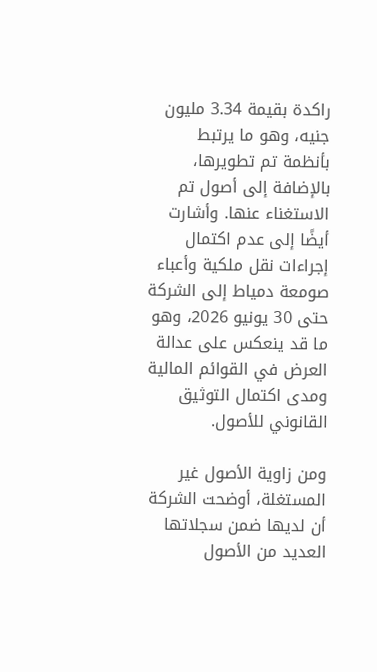راكدة بقيمة 3.34 مليون جنيه، وهو ما يرتبط بأنظمة تم تطويرها، بالإضافة إلى أصول تم الاستغناء عنها. وأشارت أيضًا إلى عدم اكتمال إجراءات نقل ملكية وأعباء صومعة دمياط إلى الشركة حتى 30 يونيو 2026، وهو ما قد ينعكس على عدالة العرض في القوائم المالية ومدى اكتمال التوثيق القانوني للأصول.

ومن زاوية الأصول غير المستغلة، أوضحت الشركة أن لديها ضمن سجلاتها العديد من الأصول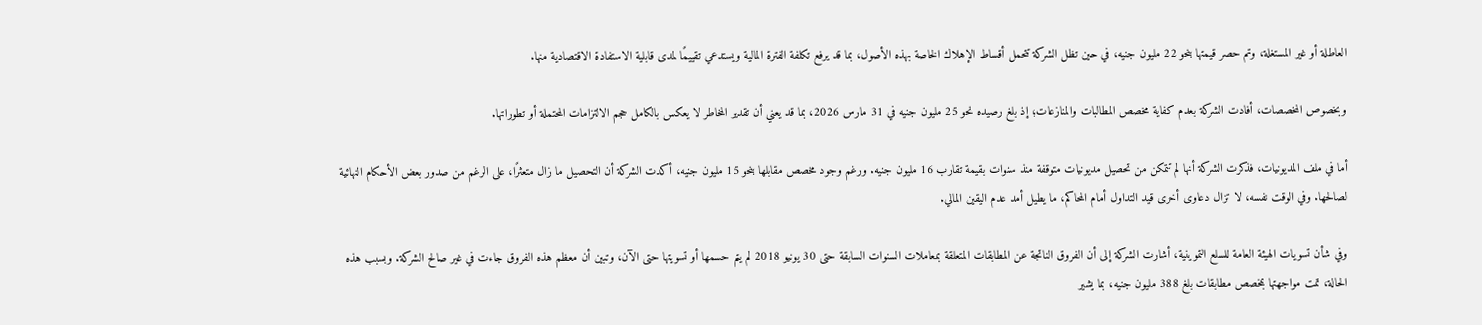العاطلة أو غير المستغلة، وتم حصر قيمتها بنحو 22 مليون جنيه، في حين تظل الشركة تتحمل أقساط الإهلاك الخاصة بهذه الأصول، بما قد يرفع تكلفة الفترة المالية ويستدعي تقييمًا لمدى قابلية الاستفادة الاقتصادية منها.

وبخصوص المخصصات، أفادت الشركة بعدم كفاية مخصص المطالبات والمنازعات؛ إذ بلغ رصيده نحو 25 مليون جنيه في 31 مارس 2026، بما قد يعني أن تقدير المخاطر لا يعكس بالكامل حجم الالتزامات المحتملة أو تطوراتها.

أما في ملف المديونيات، فذكرت الشركة أنها لم تتمكن من تحصيل مديونيات متوقفة منذ سنوات بقيمة تقارب 16 مليون جنيه. ورغم وجود مخصص مقابلها بنحو 15 مليون جنيه، أكدت الشركة أن التحصيل ما زال متعثرًا، على الرغم من صدور بعض الأحكام النهائية لصالحها. وفي الوقت نفسه، لا تزال دعاوى أخرى قيد التداول أمام المحاكم، ما يطيل أمد عدم اليقين المالي.

وفي شأن تسويات الهيئة العامة للسلع التموينية، أشارت الشركة إلى أن الفروق الناتجة عن المطابقات المتعلقة بمعاملات السنوات السابقة حتى 30 يونيو 2018 لم يتم حسمها أو تسويتها حتى الآن، وتبين أن معظم هذه الفروق جاءت في غير صالح الشركة. وبسبب هذه الحالة، تمت مواجهتها بمخصص مطابقات بلغ 388 مليون جنيه، بما يشير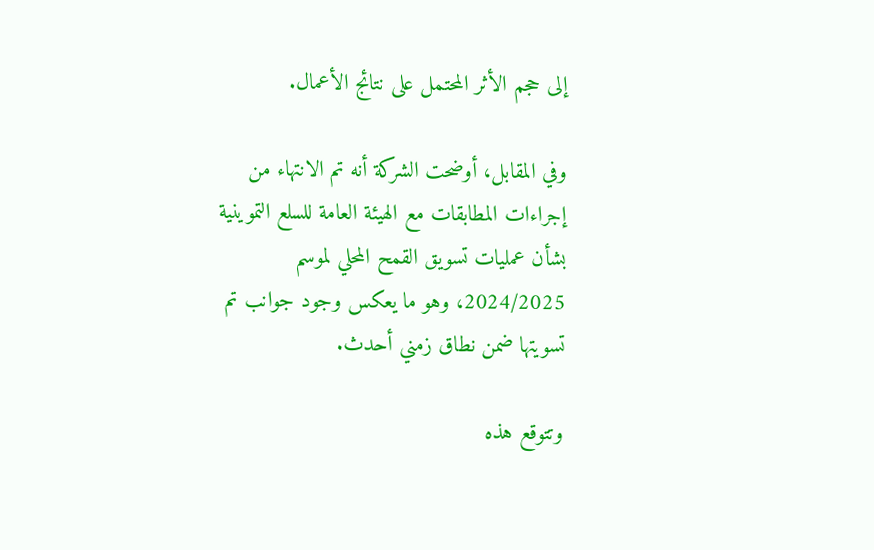إلى حجم الأثر المحتمل على نتائج الأعمال.

وفي المقابل، أوضحت الشركة أنه تم الانتهاء من إجراءات المطابقات مع الهيئة العامة للسلع التموينية بشأن عمليات تسويق القمح المحلي لموسم 2024/2025، وهو ما يعكس وجود جوانب تم تسويتها ضمن نطاق زمني أحدث.

وتتوقع هذه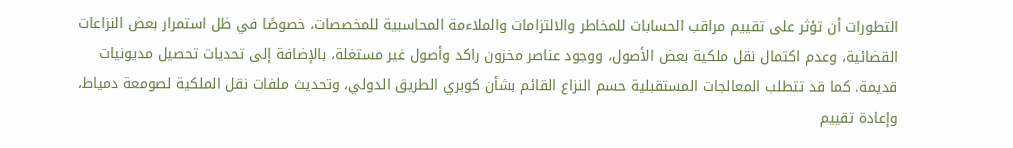التطورات أن تؤثر على تقييم مراقب الحسابات للمخاطر والالتزامات والملاءمة المحاسبية للمخصصات، خصوصًا في ظل استمرار بعض النزاعات القضائية، وعدم اكتمال نقل ملكية بعض الأصول، ووجود عناصر مخزون راكد وأصول غير مستغلة، بالإضافة إلى تحديات تحصيل مديونيات قديمة. كما قد تتطلب المعالجات المستقبلية حسم النزاع القائم بشأن كوبري الطريق الدولي، وتحديث ملفات نقل الملكية لصومعة دمياط، وإعادة تقييم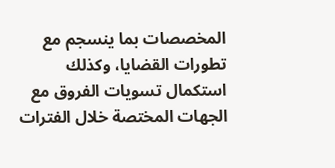المخصصات بما ينسجم مع تطورات القضايا، وكذلك استكمال تسويات الفروق مع الجهات المختصة خلال الفترات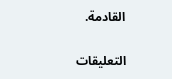القادمة.

التعليقات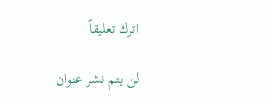اترك تعليقاً

لن يتم نشر عنوان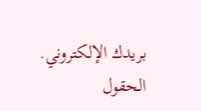بريدك الإلكتروني. الحقول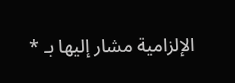الإلزامية مشار إليها بـ *